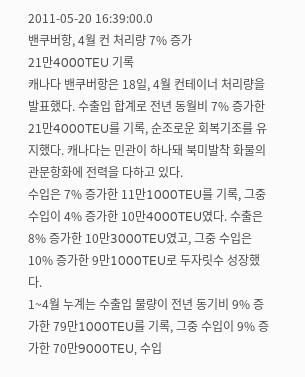2011-05-20 16:39:00.0
밴쿠버항, 4월 컨 처리량 7% 증가
21만4000TEU 기록
캐나다 밴쿠버항은 18일, 4월 컨테이너 처리량을 발표했다. 수출입 합계로 전년 동월비 7% 증가한 21만4000TEU를 기록, 순조로운 회복기조를 유지했다. 캐나다는 민관이 하나돼 북미발착 화물의 관문항화에 전력을 다하고 있다.
수입은 7% 증가한 11만1000TEU를 기록, 그중 수입이 4% 증가한 10만4000TEU였다. 수출은 8% 증가한 10만3000TEU였고, 그중 수입은 10% 증가한 9만1000TEU로 두자릿수 성장했다.
1~4월 누계는 수출입 물량이 전년 동기비 9% 증가한 79만1000TEU를 기록, 그중 수입이 9% 증가한 70만9000TEU, 수입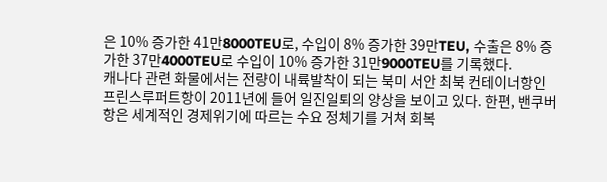은 10% 증가한 41만8000TEU로, 수입이 8% 증가한 39만TEU, 수출은 8% 증가한 37만4000TEU로 수입이 10% 증가한 31만9000TEU를 기록했다.
캐나다 관련 화물에서는 전량이 내륙발착이 되는 북미 서안 최북 컨테이너항인 프린스루퍼트항이 2011년에 들어 일진일퇴의 양상을 보이고 있다. 한편, 밴쿠버항은 세계적인 경제위기에 따르는 수요 정체기를 거쳐 회복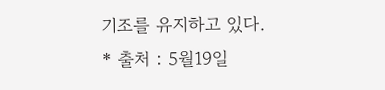기조를 유지하고 있다.
* 출처 : 5월19일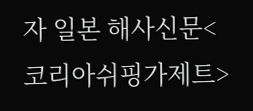자 일본 해사신문<코리아쉬핑가제트>